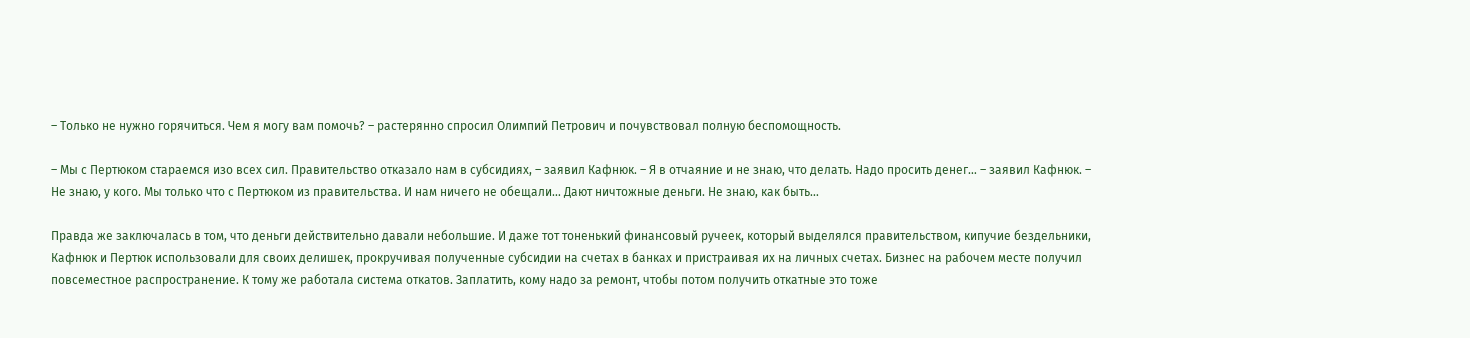– Только не нужно горячиться. Чем я могу вам помочь? – растерянно спросил Олимпий Петрович и почувствовал полную беспомощность.

– Мы с Пертюком стараемся изо всех сил. Правительство отказало нам в субсидиях, – заявил Кафнюк. – Я в отчаяние и не знаю, что делать. Надо просить денег… – заявил Кафнюк. – Не знаю, у кого. Мы только что с Пертюком из правительства. И нам ничего не обещали… Дают ничтожные деньги. Не знаю, как быть…

Правда же заключалась в том, что деньги действительно давали небольшие. И даже тот тоненький финансовый ручеек, который выделялся правительством, кипучие бездельники, Кафнюк и Пертюк использовали для своих делишек, прокручивая полученные субсидии на счетах в банках и пристраивая их на личных счетах. Бизнес на рабочем месте получил повсеместное распространение. К тому же работала система откатов. Заплатить, кому надо за ремонт, чтобы потом получить откатные это тоже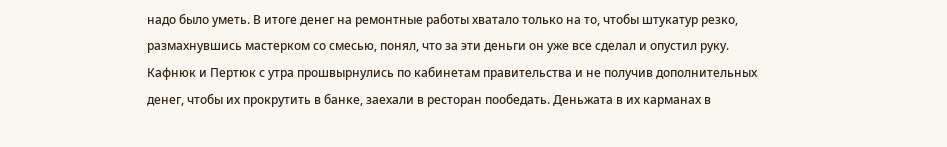надо было уметь. В итоге денег на ремонтные работы хватало только на то, чтобы штукатур резко, размахнувшись мастерком со смесью, понял, что за эти деньги он уже все сделал и опустил руку. Кафнюк и Пертюк с утра прошвырнулись по кабинетам правительства и не получив дополнительных денег, чтобы их прокрутить в банке, заехали в ресторан пообедать. Деньжата в их карманах в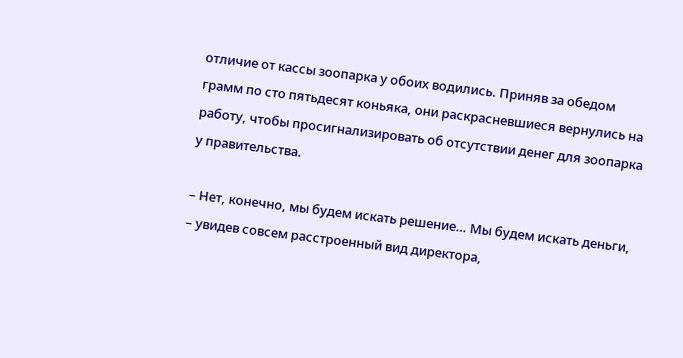отличие от кассы зоопарка у обоих водились. Приняв за обедом грамм по сто пятьдесят коньяка, они раскрасневшиеся вернулись на работу, чтобы просигнализировать об отсутствии денег для зоопарка у правительства.

– Нет, конечно, мы будем искать решение… Мы будем искать деньги, – увидев совсем расстроенный вид директора,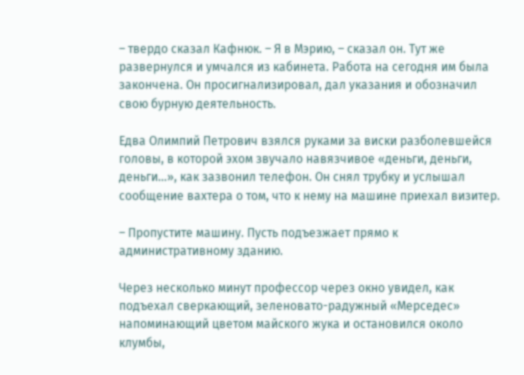– твердо сказал Кафнюк. – Я в Мэрию, – сказал он. Тут же развернулся и умчался из кабинета. Работа на сегодня им была закончена. Он просигнализировал, дал указания и обозначил свою бурную деятельность.

Едва Олимпий Петрович взялся руками за виски разболевшейся головы, в которой эхом звучало навязчивое «деньги, деньги, деньги…», как зазвонил телефон. Он снял трубку и услышал сообщение вахтера о том, что к нему на машине приехал визитер.

– Пропустите машину. Пусть подъезжает прямо к административному зданию.

Через несколько минут профессор через окно увидел, как подъехал сверкающий, зеленовато-радужный «Мерседес» напоминающий цветом майского жука и остановился около клумбы,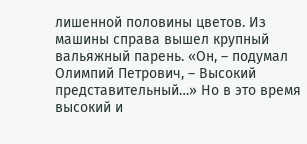лишенной половины цветов. Из машины справа вышел крупный вальяжный парень. «Он, – подумал Олимпий Петрович, – Высокий представительный…» Но в это время высокий и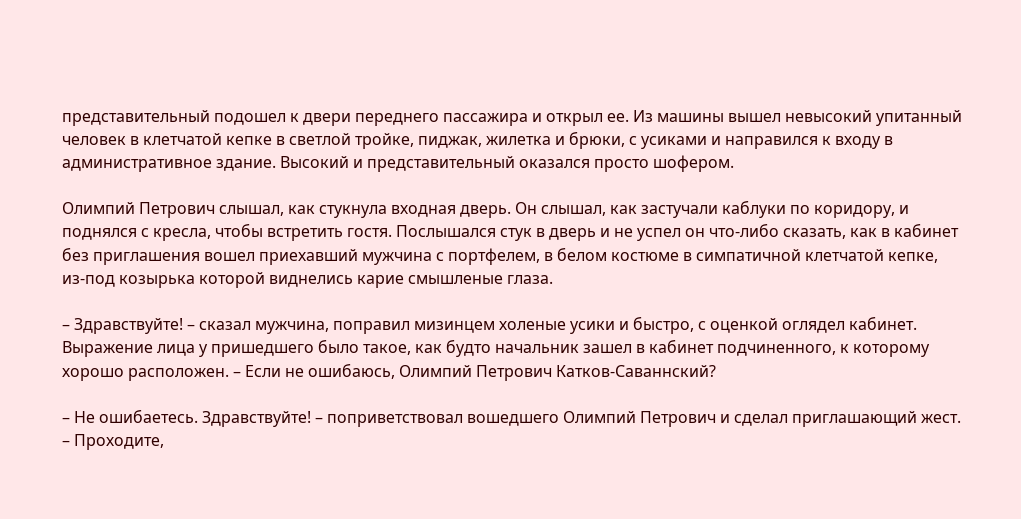представительный подошел к двери переднего пассажира и открыл ее. Из машины вышел невысокий упитанный человек в клетчатой кепке в светлой тройке, пиджак, жилетка и брюки, с усиками и направился к входу в административное здание. Высокий и представительный оказался просто шофером.

Олимпий Петрович слышал, как стукнула входная дверь. Он слышал, как застучали каблуки по коридору, и поднялся с кресла, чтобы встретить гостя. Послышался стук в дверь и не успел он что-либо сказать, как в кабинет без приглашения вошел приехавший мужчина с портфелем, в белом костюме в симпатичной клетчатой кепке, из-под козырька которой виднелись карие смышленые глаза.

– Здравствуйте! – сказал мужчина, поправил мизинцем холеные усики и быстро, с оценкой оглядел кабинет. Выражение лица у пришедшего было такое, как будто начальник зашел в кабинет подчиненного, к которому хорошо расположен. – Если не ошибаюсь, Олимпий Петрович Катков-Саваннский?

– Не ошибаетесь. Здравствуйте! – поприветствовал вошедшего Олимпий Петрович и сделал приглашающий жест. – Проходите,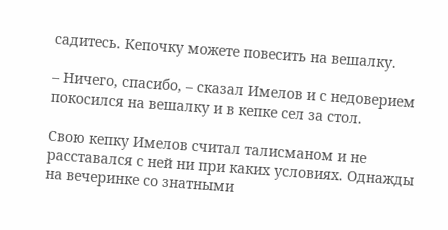садитесь. Кепочку можете повесить на вешалку.

– Ничего, спасибо, – сказал Имелов и с недоверием покосился на вешалку и в кепке сел за стол.

Свою кепку Имелов считал талисманом и не расставался с ней ни при каких условиях. Однажды на вечеринке со знатными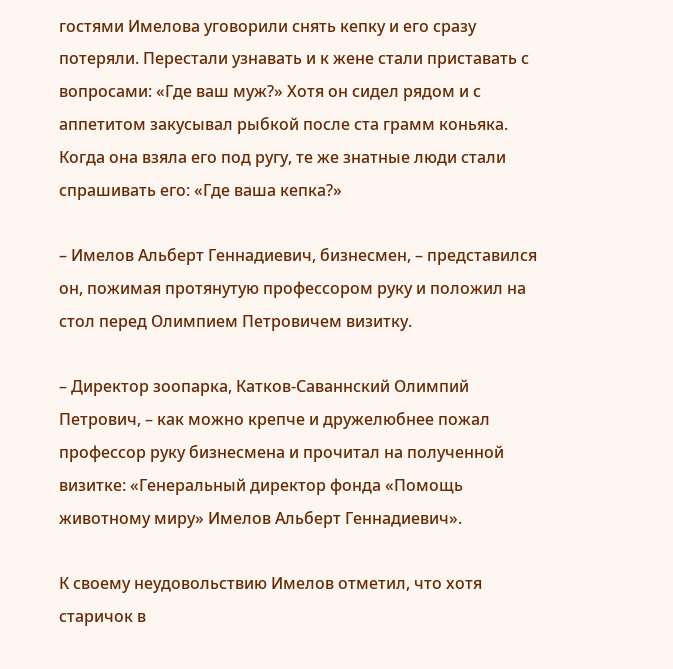гостями Имелова уговорили снять кепку и его сразу потеряли. Перестали узнавать и к жене стали приставать с вопросами: «Где ваш муж?» Хотя он сидел рядом и с аппетитом закусывал рыбкой после ста грамм коньяка. Когда она взяла его под ругу, те же знатные люди стали спрашивать его: «Где ваша кепка?»

– Имелов Альберт Геннадиевич, бизнесмен, – представился он, пожимая протянутую профессором руку и положил на стол перед Олимпием Петровичем визитку.

– Директор зоопарка, Катков-Саваннский Олимпий Петрович, – как можно крепче и дружелюбнее пожал профессор руку бизнесмена и прочитал на полученной визитке: «Генеральный директор фонда «Помощь животному миру» Имелов Альберт Геннадиевич».

К своему неудовольствию Имелов отметил, что хотя старичок в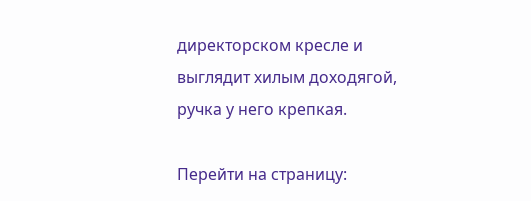директорском кресле и выглядит хилым доходягой, ручка у него крепкая.

Перейти на страницу: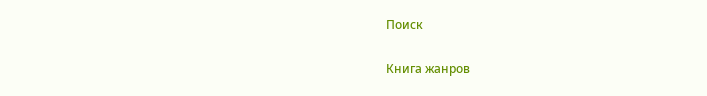Поиск

Книга жанров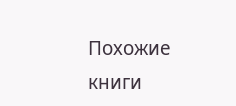Похожие книги